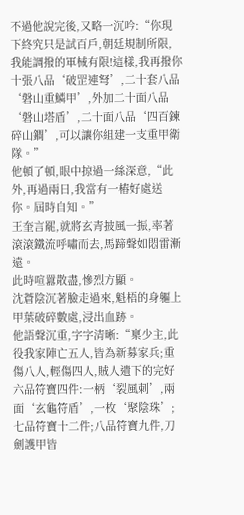不過他說完後,又略一沉吟:“你現下終究只是試百戶,朝廷規制所限,我能調撥的軍械有限!這樣,我再撥你十張八品‘破罡連弩’,二十套八品‘磐山重鱗甲’,外加二十面八品‘磐山塔盾’,二十面八品‘四百鍊碎山鐧’,可以讓你組建一支重甲衛隊。”
他頓了頓,眼中掠過一絲深意,“此外,再過兩日,我當有一樁好處送你。屆時自知。”
王奎言罷,就將玄青披風一振,率著滾滾鐵流呼嘯而去,馬蹄聲如悶雷漸遠。
此時喧囂散盡,慘烈方顯。
沈蒼陰沉著臉走過來,魁梧的身軀上甲葉破碎數處,浸出血跡。
他語聲沉重,字字清晰:“稟少主,此役我家陣亡五人,皆為新募家兵;重傷八人,輕傷四人,賊人遺下的完好六品符寶四件:一柄‘裂風刺’,兩面‘玄龜符盾’,一枚‘聚陰珠’;七品符寶十二件;八品符寶九件,刀劍護甲皆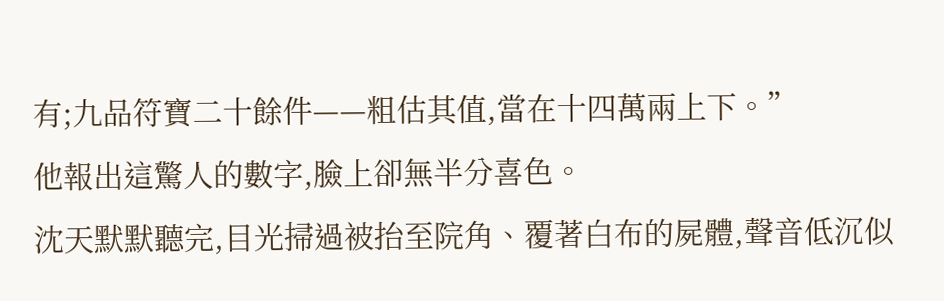有;九品符寶二十餘件——粗估其值,當在十四萬兩上下。”
他報出這驚人的數字,臉上卻無半分喜色。
沈天默默聽完,目光掃過被抬至院角、覆著白布的屍體,聲音低沉似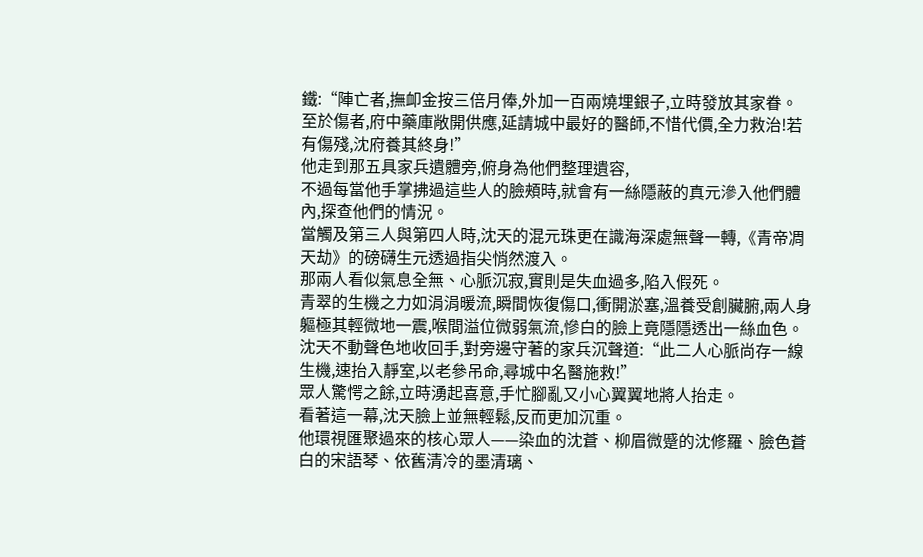鐵:“陣亡者,撫卹金按三倍月俸,外加一百兩燒埋銀子,立時發放其家眷。
至於傷者,府中藥庫敞開供應,延請城中最好的醫師,不惜代價,全力救治!若有傷殘,沈府養其終身!”
他走到那五具家兵遺體旁,俯身為他們整理遺容,
不過每當他手掌拂過這些人的臉頰時,就會有一絲隱蔽的真元滲入他們體內,探查他們的情況。
當觸及第三人與第四人時,沈天的混元珠更在識海深處無聲一轉,《青帝凋天劫》的磅礴生元透過指尖悄然渡入。
那兩人看似氣息全無、心脈沉寂,實則是失血過多,陷入假死。
青翠的生機之力如涓涓暖流,瞬間恢復傷口,衝開淤塞,溫養受創臟腑,兩人身軀極其輕微地一震,喉間溢位微弱氣流,慘白的臉上竟隱隱透出一絲血色。
沈天不動聲色地收回手,對旁邊守著的家兵沉聲道:“此二人心脈尚存一線生機,速抬入靜室,以老參吊命,尋城中名醫施救!”
眾人驚愕之餘,立時湧起喜意,手忙腳亂又小心翼翼地將人抬走。
看著這一幕,沈天臉上並無輕鬆,反而更加沉重。
他環視匯聚過來的核心眾人——染血的沈蒼、柳眉微蹙的沈修羅、臉色蒼白的宋語琴、依舊清冷的墨清璃、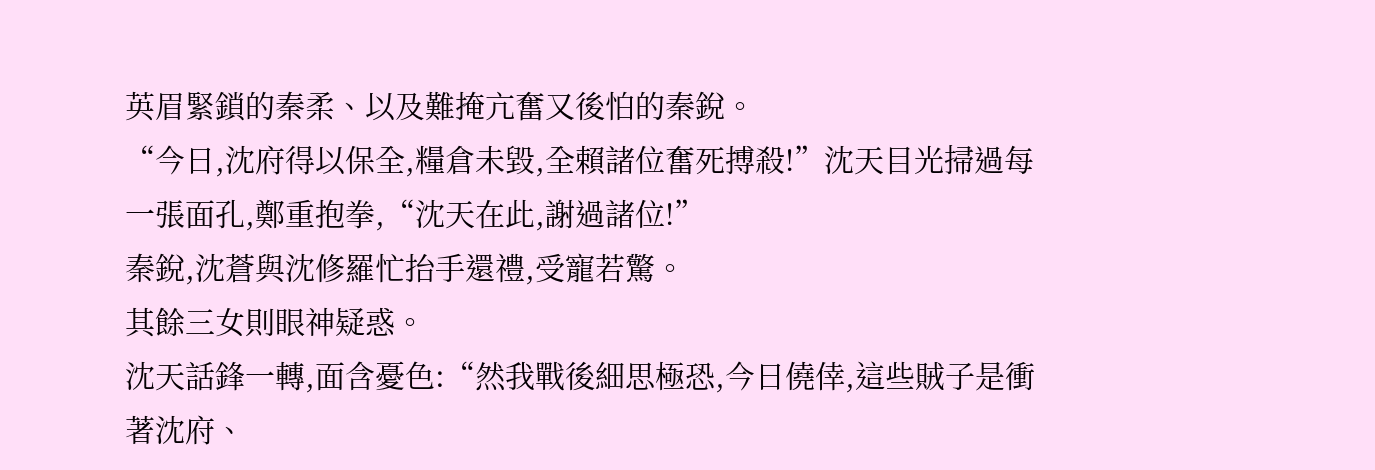英眉緊鎖的秦柔、以及難掩亢奮又後怕的秦銳。
“今日,沈府得以保全,糧倉未毀,全賴諸位奮死搏殺!”沈天目光掃過每一張面孔,鄭重抱拳,“沈天在此,謝過諸位!”
秦銳,沈蒼與沈修羅忙抬手還禮,受寵若驚。
其餘三女則眼神疑惑。
沈天話鋒一轉,面含憂色:“然我戰後細思極恐,今日僥倖,這些賊子是衝著沈府、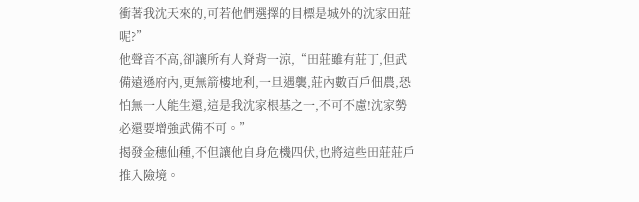衝著我沈天來的,可若他們選擇的目標是城外的沈家田莊呢?”
他聲音不高,卻讓所有人脊背一涼,“田莊雖有莊丁,但武備遠遜府內,更無箭樓地利,一旦遇襲,莊內數百戶佃農,恐怕無一人能生還,這是我沈家根基之一,不可不慮!沈家勢必還要增強武備不可。”
揭發金穗仙種,不但讓他自身危機四伏,也將這些田莊莊戶推入險境。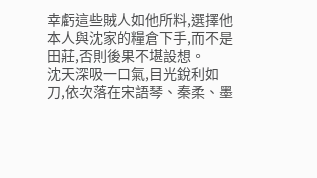幸虧這些賊人如他所料,選擇他本人與沈家的糧倉下手,而不是田莊,否則後果不堪設想。
沈天深吸一口氣,目光銳利如刀,依次落在宋語琴、秦柔、墨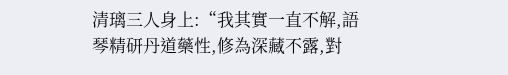清璃三人身上:“我其實一直不解,語琴精研丹道藥性,修為深藏不露,對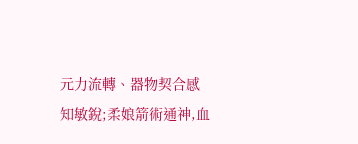元力流轉、器物契合感知敏銳;柔娘箭術通神,血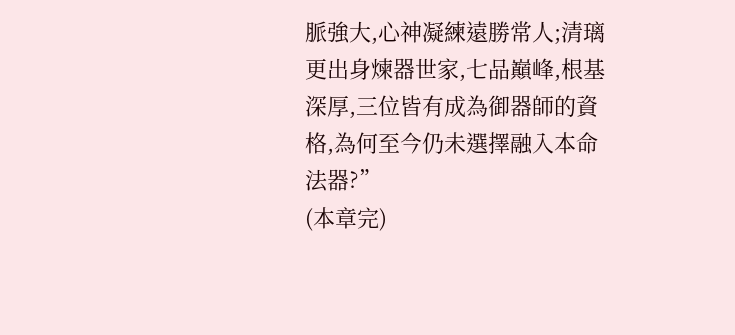脈強大,心神凝練遠勝常人;清璃更出身煉器世家,七品巔峰,根基深厚,三位皆有成為御器師的資格,為何至今仍未選擇融入本命法器?”
(本章完)